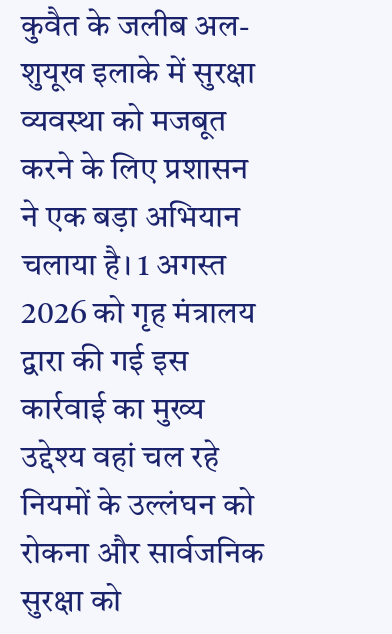कुवैत के जलीब अल-शुयूख इलाके में सुरक्षा व्यवस्था को मजबूत करने के लिए प्रशासन ने एक बड़ा अभियान चलाया है। 1 अगस्त 2026 को गृह मंत्रालय द्वारा की गई इस कार्रवाई का मुख्य उद्देश्य वहां चल रहे नियमों के उल्लंघन को रोकना और सार्वजनिक सुरक्षा को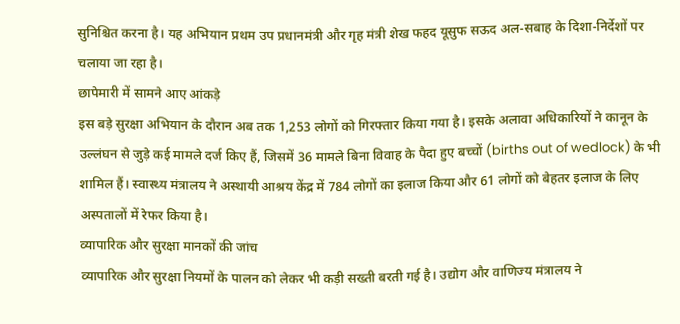सुनिश्चित करना है। यह अभियान प्रथम उप प्रधानमंत्री और गृह मंत्री शेख फहद यूसुफ सऊद अल-सबाह के दिशा-निर्देशों पर चलाया जा रहा है।
छापेमारी में सामने आए आंकड़े
इस बड़े सुरक्षा अभियान के दौरान अब तक 1,253 लोगों को गिरफ्तार किया गया है। इसके अलावा अधिकारियों ने कानून के उल्लंघन से जुड़े कई मामले दर्ज किए हैं, जिसमें 36 मामले बिना विवाह के पैदा हुए बच्चों (births out of wedlock) के भी शामिल हैं। स्वास्थ्य मंत्रालय ने अस्थायी आश्रय केंद्र में 784 लोगों का इलाज किया और 61 लोगों को बेहतर इलाज के लिए अस्पतालों में रेफर किया है।
व्यापारिक और सुरक्षा मानकों की जांच
व्यापारिक और सुरक्षा नियमों के पालन को लेकर भी कड़ी सख्ती बरती गई है। उद्योग और वाणिज्य मंत्रालय ने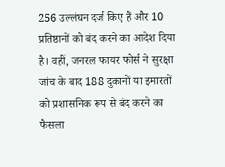256 उल्लंघन दर्ज किए हैं और 10 प्रतिष्ठानों को बंद करने का आदेश दिया है। वहीं, जनरल फायर फोर्स ने सुरक्षा जांच के बाद 188 दुकानों या इमारतों को प्रशासनिक रूप से बंद करने का फैसला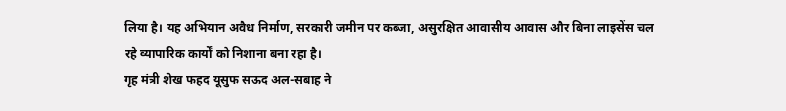लिया है। यह अभियान अवैध निर्माण, सरकारी जमीन पर कब्जा, असुरक्षित आवासीय आवास और बिना लाइसेंस चल रहे व्यापारिक कार्यों को निशाना बना रहा है।
गृह मंत्री शेख फहद यूसुफ सऊद अल-सबाह ने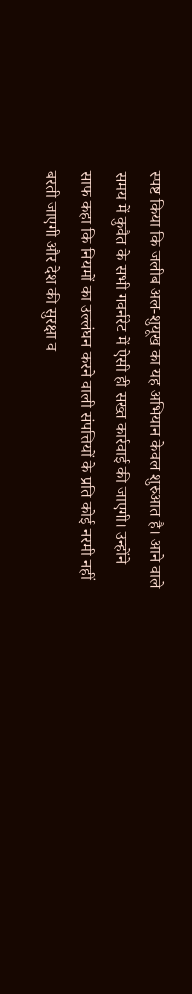स्पष्ट किया कि जलीब अल-शुयूख का यह अभियान केवल शुरुआत है। आने वाले समय में कुवैत के सभी गवर्नरेट में ऐसी ही सख्त कार्रवाई की जाएगी। उन्होंने साफ कहा कि नियमों का उल्लंघन करने वाली संपत्तियों के प्रति कोई नरमी नहीं बरती जाएगी और देश की सुरक्षा व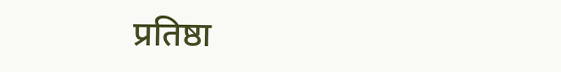प्रतिष्ठा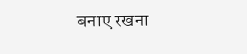बनाए रखना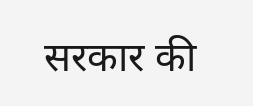सरकार की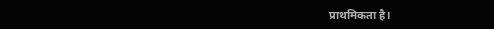प्राथमिकता है।